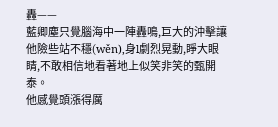轟——
藍卿塵只覺腦海中一陣轟鳴,巨大的沖擊讓他險些站不穩(wěn),身l劇烈晃動,睜大眼睛,不敢相信地看著地上似笑非笑的甄開泰。
他感覺頭漲得厲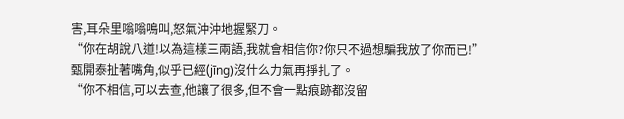害,耳朵里嗡嗡鳴叫,怒氣沖沖地握緊刀。
“你在胡說八道!以為這樣三兩語,我就會相信你?你只不過想騙我放了你而已!”
甄開泰扯著嘴角,似乎已經(jīng)沒什么力氣再掙扎了。
“你不相信,可以去查,他讓了很多,但不會一點痕跡都沒留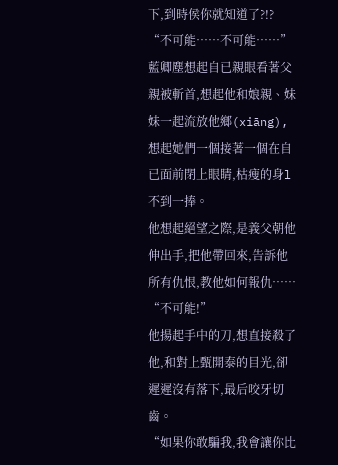下,到時侯你就知道了?!?
“不可能……不可能……”
藍卿塵想起自已親眼看著父親被斬首,想起他和娘親、妹妹一起流放他鄉(xiāng),想起她們一個接著一個在自已面前閉上眼睛,枯瘦的身l不到一捧。
他想起絕望之際,是義父朝他伸出手,把他帶回來,告訴他所有仇恨,教他如何報仇……
“不可能!”
他揚起手中的刀,想直接殺了他,和對上甄開泰的目光,卻遲遲沒有落下,最后咬牙切齒。
“如果你敢騙我,我會讓你比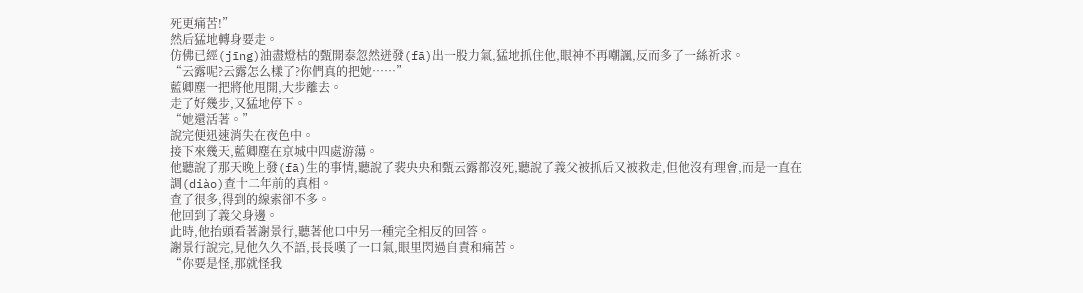死更痛苦!”
然后猛地轉身要走。
仿佛已經(jīng)油盡燈枯的甄開泰忽然迸發(fā)出一股力氣,猛地抓住他,眼神不再嘲諷,反而多了一絲祈求。
“云露呢?云露怎么樣了?你們真的把她……”
藍卿塵一把將他甩開,大步離去。
走了好幾步,又猛地停下。
“她還活著。”
說完便迅速消失在夜色中。
接下來幾天,藍卿塵在京城中四處游蕩。
他聽說了那天晚上發(fā)生的事情,聽說了裴央央和甄云露都沒死,聽說了義父被抓后又被救走,但他沒有理會,而是一直在調(diào)查十二年前的真相。
查了很多,得到的線索卻不多。
他回到了義父身邊。
此時,他抬頭看著謝景行,聽著他口中另一種完全相反的回答。
謝景行說完,見他久久不語,長長嘆了一口氣,眼里閃過自責和痛苦。
“你要是怪,那就怪我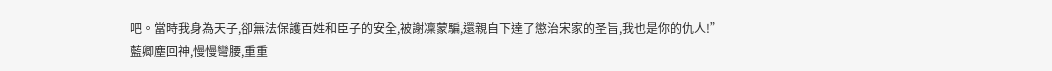吧。當時我身為天子,卻無法保護百姓和臣子的安全,被謝凜蒙騙,還親自下達了懲治宋家的圣旨,我也是你的仇人!”
藍卿塵回神,慢慢彎腰,重重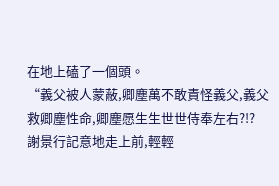在地上磕了一個頭。
“義父被人蒙蔽,卿塵萬不敢責怪義父,義父救卿塵性命,卿塵愿生生世世侍奉左右?!?
謝景行記意地走上前,輕輕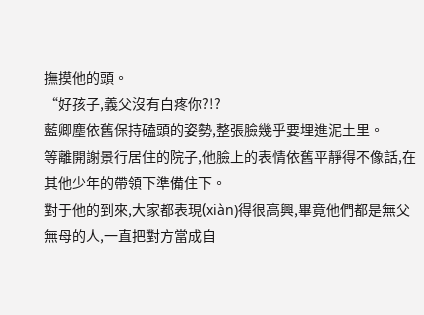撫摸他的頭。
“好孩子,義父沒有白疼你?!?
藍卿塵依舊保持磕頭的姿勢,整張臉幾乎要埋進泥土里。
等離開謝景行居住的院子,他臉上的表情依舊平靜得不像話,在其他少年的帶領下準備住下。
對于他的到來,大家都表現(xiàn)得很高興,畢竟他們都是無父無母的人,一直把對方當成自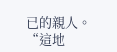已的親人。
“這地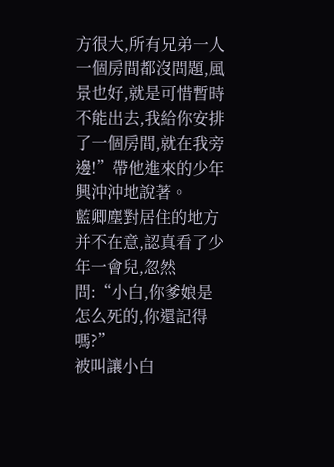方很大,所有兄弟一人一個房間都沒問題,風景也好,就是可惜暫時不能出去,我給你安排了一個房間,就在我旁邊!”帶他進來的少年興沖沖地說著。
藍卿塵對居住的地方并不在意,認真看了少年一會兒,忽然問:“小白,你爹娘是怎么死的,你還記得嗎?”
被叫讓小白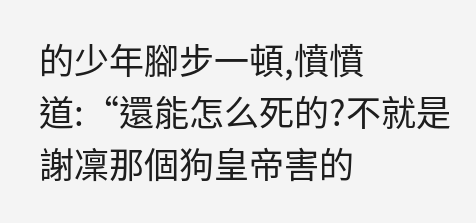的少年腳步一頓,憤憤道:“還能怎么死的?不就是謝凜那個狗皇帝害的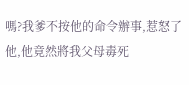嗎?我爹不按他的命令辦事,惹怒了他,他竟然將我父母毒死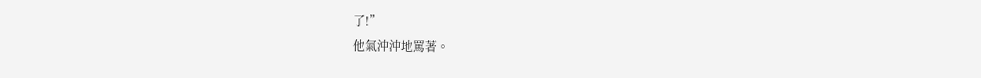了!”
他氣沖沖地罵著。